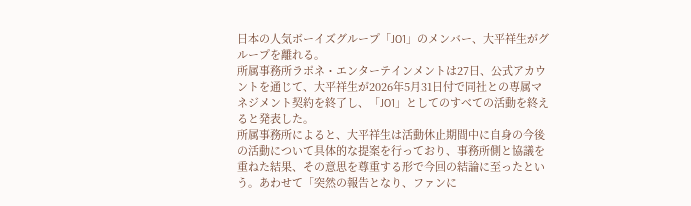日本の人気ボーイズグループ「JO1」のメンバー、大平祥生がグループを離れる。
所属事務所ラポネ・エンターテインメントは27日、公式アカウントを通じて、大平祥生が2026年5月31日付で同社との専属マネジメント契約を終了し、「JO1」としてのすべての活動を終えると発表した。
所属事務所によると、大平祥生は活動休止期間中に自身の今後の活動について具体的な提案を行っており、事務所側と協議を重ねた結果、その意思を尊重する形で今回の結論に至ったという。あわせて「突然の報告となり、ファンに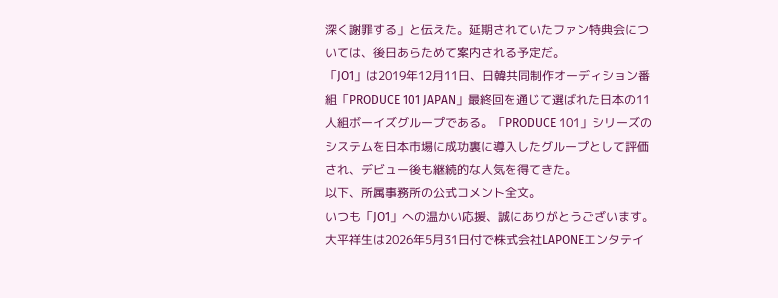深く謝罪する」と伝えた。延期されていたファン特典会については、後日あらためて案内される予定だ。
「JO1」は2019年12月11日、日韓共同制作オーディション番組「PRODUCE 101 JAPAN」最終回を通じて選ばれた日本の11人組ボーイズグループである。「PRODUCE 101」シリーズのシステムを日本市場に成功裏に導入したグループとして評価され、デビュー後も継続的な人気を得てきた。
以下、所属事務所の公式コメント全文。
いつも「JO1」への温かい応援、誠にありがとうございます。
大平祥生は2026年5月31日付で株式会社LAPONEエンタテイ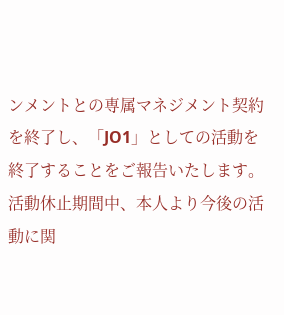ンメントとの専属マネジメント契約を終了し、「JO1」としての活動を終了することをご報告いたします。
活動休止期間中、本人より今後の活動に関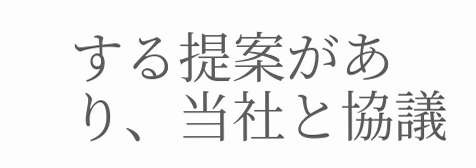する提案があり、当社と協議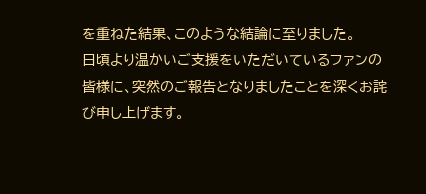を重ねた結果、このような結論に至りました。
日頃より温かいご支援をいただいているファンの皆様に、突然のご報告となりましたことを深くお詫び申し上げます。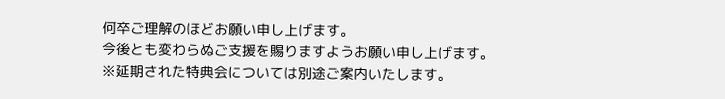何卒ご理解のほどお願い申し上げます。
今後とも変わらぬご支援を賜りますようお願い申し上げます。
※延期された特典会については別途ご案内いたします。